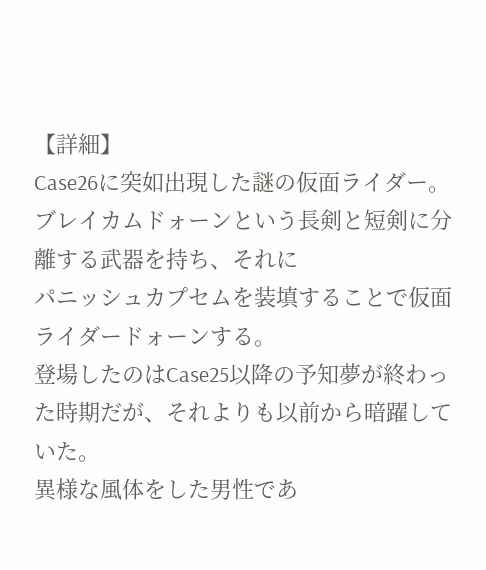【詳細】
Case26に突如出現した謎の仮面ライダー。
ブレイカムドォーンという長剣と短剣に分離する武器を持ち、それに
パニッシュカプセムを装填することで仮面ライダードォーンする。
登場したのはCase25以降の予知夢が終わった時期だが、それよりも以前から暗躍していた。
異様な風体をした男性であ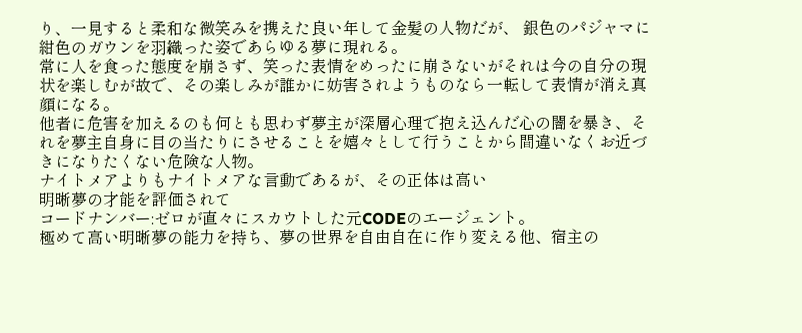り、一見すると柔和な微笑みを携えた良い年して金髪の人物だが、 銀色のパジャマに紺色のガウンを羽織った姿であらゆる夢に現れる。
常に人を食った態度を崩さず、笑った表情をめったに崩さないがそれは今の自分の現状を楽しむが故で、その楽しみが誰かに妨害されようものなら一転して表情が消え真顔になる。
他者に危害を加えるのも何とも思わず夢主が深層心理で抱え込んだ心の闇を暴き、それを夢主自身に目の当たりにさせることを嬉々として行うことから間違いなくお近づきになりたくない危険な人物。
ナイトメアよりもナイトメアな言動であるが、その正体は高い
明晰夢の才能を評価されて
コードナンバー:ゼロが直々にスカウトした元CODEのエージェント。
極めて高い明晰夢の能力を持ち、夢の世界を自由自在に作り変える他、宿主の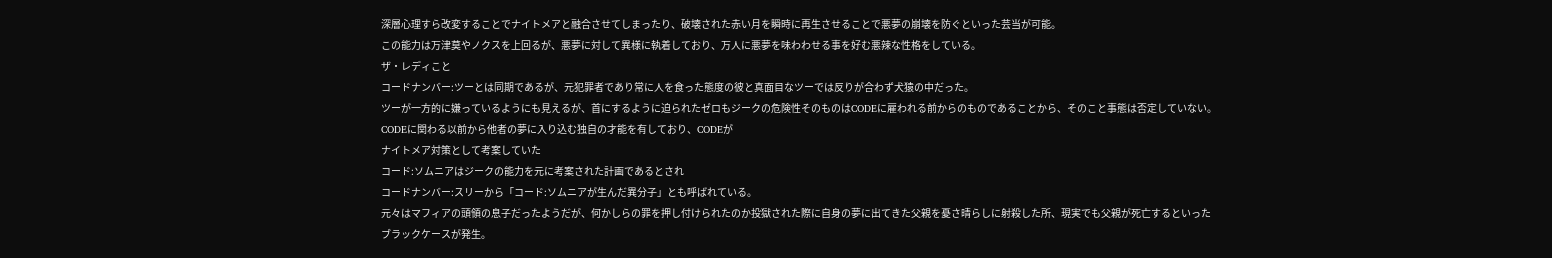深層心理すら改変することでナイトメアと融合させてしまったり、破壊された赤い月を瞬時に再生させることで悪夢の崩壊を防ぐといった芸当が可能。
この能力は万津莫やノクスを上回るが、悪夢に対して異様に執着しており、万人に悪夢を味わわせる事を好む悪辣な性格をしている。
ザ・レディこと
コードナンバー:ツーとは同期であるが、元犯罪者であり常に人を食った態度の彼と真面目なツーでは反りが合わず犬猿の中だった。
ツーが一方的に嫌っているようにも見えるが、首にするように迫られたゼロもジークの危険性そのものはCODEに雇われる前からのものであることから、そのこと事態は否定していない。
CODEに関わる以前から他者の夢に入り込む独自の才能を有しており、CODEが
ナイトメア対策として考案していた
コード:ソムニアはジークの能力を元に考案された計画であるとされ
コードナンバー:スリーから「コード:ソムニアが生んだ異分子」とも呼ばれている。
元々はマフィアの頭領の息子だったようだが、何かしらの罪を押し付けられたのか投獄された際に自身の夢に出てきた父親を憂さ晴らしに射殺した所、現実でも父親が死亡するといった
ブラックケースが発生。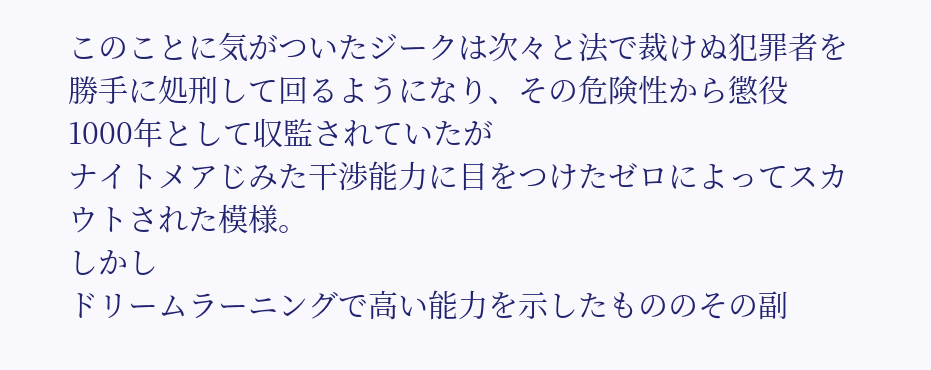このことに気がついたジークは次々と法で裁けぬ犯罪者を勝手に処刑して回るようになり、その危険性から懲役1000年として収監されていたが
ナイトメアじみた干渉能力に目をつけたゼロによってスカウトされた模様。
しかし
ドリームラーニングで高い能力を示したもののその副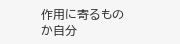作用に寄るものか自分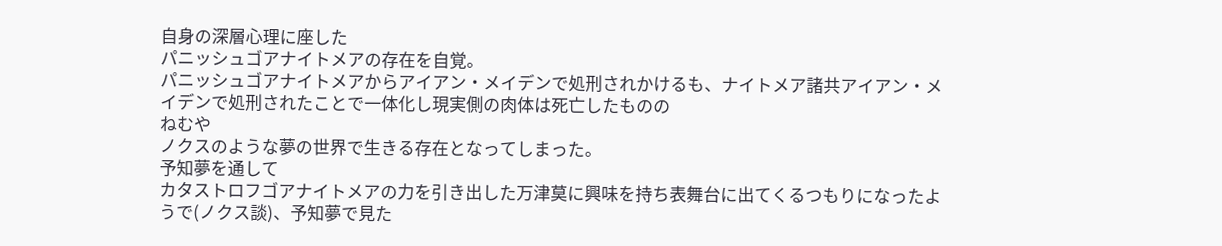自身の深層心理に座した
パニッシュゴアナイトメアの存在を自覚。
パニッシュゴアナイトメアからアイアン・メイデンで処刑されかけるも、ナイトメア諸共アイアン・メイデンで処刑されたことで一体化し現実側の肉体は死亡したものの
ねむや
ノクスのような夢の世界で生きる存在となってしまった。
予知夢を通して
カタストロフゴアナイトメアの力を引き出した万津莫に興味を持ち表舞台に出てくるつもりになったようで(ノクス談)、予知夢で見た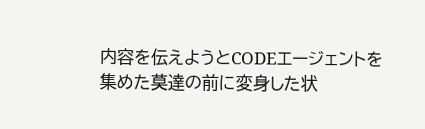内容を伝えようとCODEエージェントを集めた莫達の前に変身した状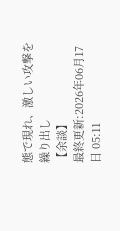態で現れ、激しい攻撃を繰り出し
【余談】
最終更新:2026年06月17日 05:11